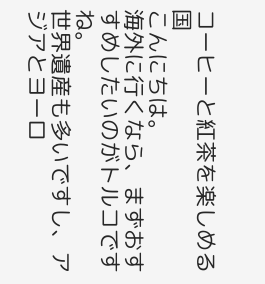コーヒーと紅茶を楽しめる国
こんにちは。
海外に行くなら、まずおすすめしたいのがトルコですね。
世界遺産も多いですし、アジアとヨーロ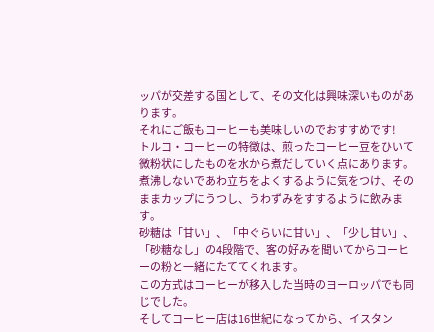ッパが交差する国として、その文化は興味深いものがあります。
それにご飯もコーヒーも美味しいのでおすすめです!
トルコ・コーヒーの特徴は、煎ったコーヒー豆をひいて微粉状にしたものを水から煮だしていく点にあります。
煮沸しないであわ立ちをよくするように気をつけ、そのままカップにうつし、うわずみをすするように飲みます。
砂糖は「甘い」、「中ぐらいに甘い」、「少し甘い」、「砂糖なし」の4段階で、客の好みを聞いてからコーヒーの粉と一緒にたててくれます。
この方式はコーヒーが移入した当時のヨーロッパでも同じでした。
そしてコーヒー店は16世紀になってから、イスタン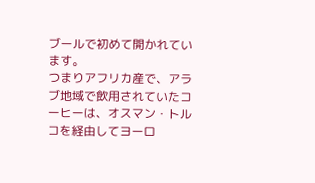ブールで初めて開かれています。
つまりアフリカ産で、アラブ地域で飲用されていたコーヒーは、オスマン・トルコを経由してヨーロ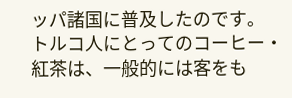ッパ諸国に普及したのです。
トルコ人にとってのコーヒー・紅茶は、一般的には客をも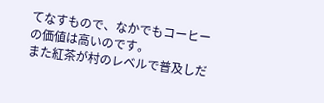てなすもので、なかでもコーヒーの価値は高いのです。
また紅茶が村のレベルで普及しだ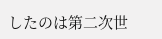したのは第二次世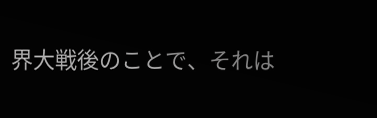界大戦後のことで、それは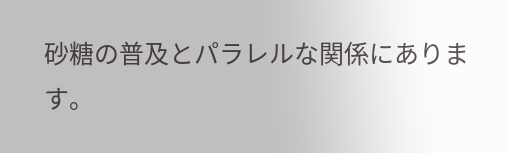砂糖の普及とパラレルな関係にあります。